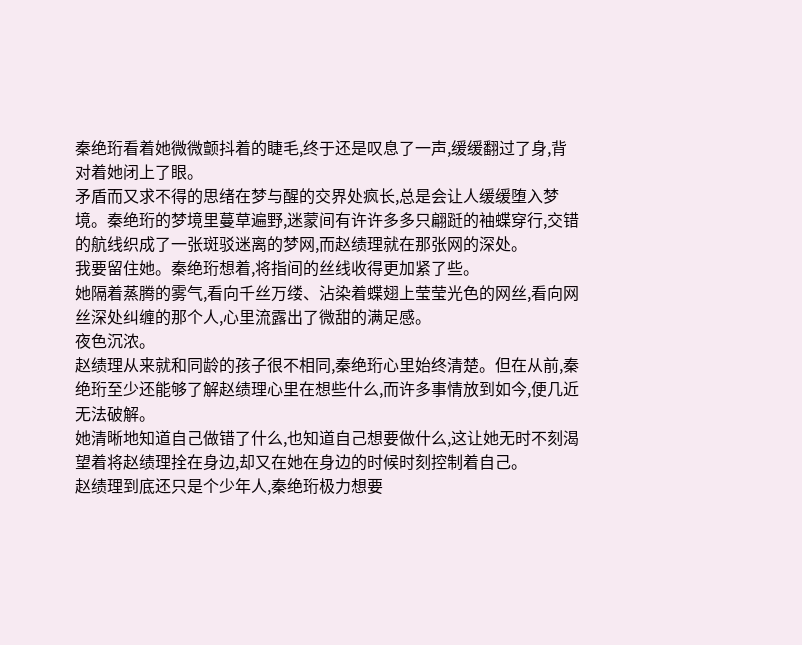秦绝珩看着她微微颤抖着的睫毛,终于还是叹息了一声,缓缓翻过了身,背对着她闭上了眼。
矛盾而又求不得的思绪在梦与醒的交界处疯长,总是会让人缓缓堕入梦境。秦绝珩的梦境里蔓草遍野,迷蒙间有许许多多只翩跹的袖蝶穿行,交错的航线织成了一张斑驳迷离的梦网,而赵绩理就在那张网的深处。
我要留住她。秦绝珩想着,将指间的丝线收得更加紧了些。
她隔着蒸腾的雾气,看向千丝万缕、沾染着蝶翅上莹莹光色的网丝,看向网丝深处纠缠的那个人,心里流露出了微甜的满足感。
夜色沉浓。
赵绩理从来就和同龄的孩子很不相同,秦绝珩心里始终清楚。但在从前,秦绝珩至少还能够了解赵绩理心里在想些什么,而许多事情放到如今,便几近无法破解。
她清晰地知道自己做错了什么,也知道自己想要做什么,这让她无时不刻渴望着将赵绩理拴在身边,却又在她在身边的时候时刻控制着自己。
赵绩理到底还只是个少年人,秦绝珩极力想要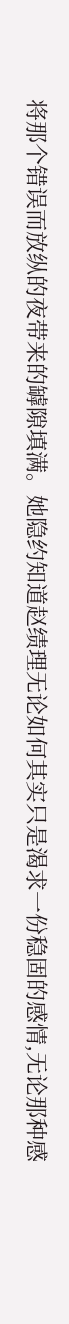将那个错误而放纵的夜带来的罅隙填满。她隐约知道赵绩理无论如何其实只是渴求一份稳固的感情,无论那种感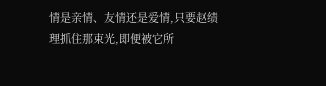情是亲情、友情还是爱情,只要赵绩理抓住那束光,即便被它所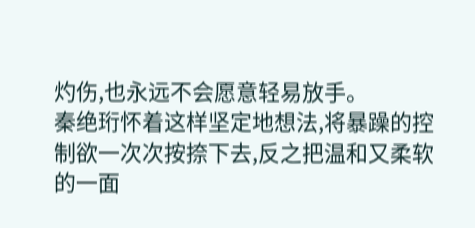灼伤,也永远不会愿意轻易放手。
秦绝珩怀着这样坚定地想法,将暴躁的控制欲一次次按捺下去,反之把温和又柔软的一面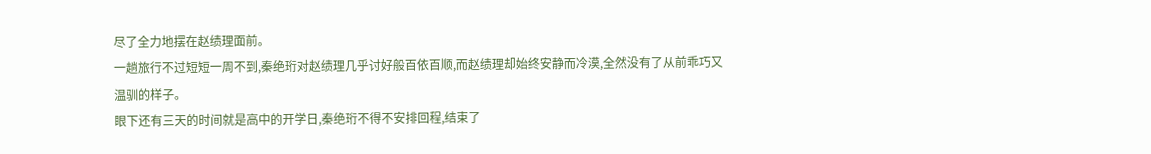尽了全力地摆在赵绩理面前。
一趟旅行不过短短一周不到,秦绝珩对赵绩理几乎讨好般百依百顺,而赵绩理却始终安静而冷漠,全然没有了从前乖巧又温驯的样子。
眼下还有三天的时间就是高中的开学日,秦绝珩不得不安排回程,结束了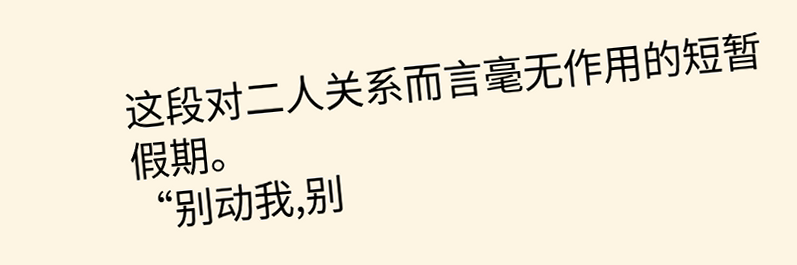这段对二人关系而言毫无作用的短暂假期。
“别动我,别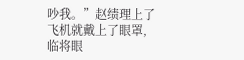吵我。”赵绩理上了飞机就戴上了眼罩,临将眼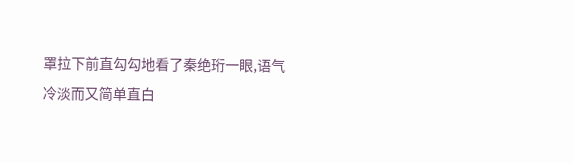罩拉下前直勾勾地看了秦绝珩一眼,语气冷淡而又简单直白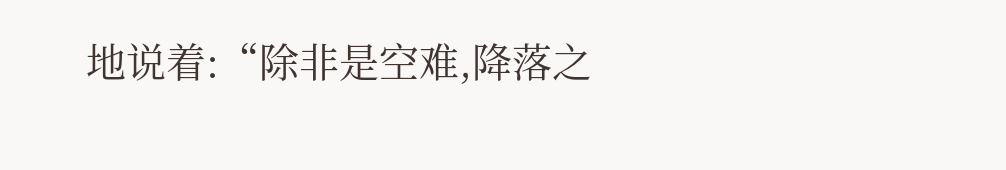地说着:“除非是空难,降落之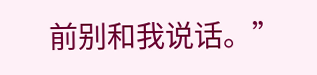前别和我说话。”